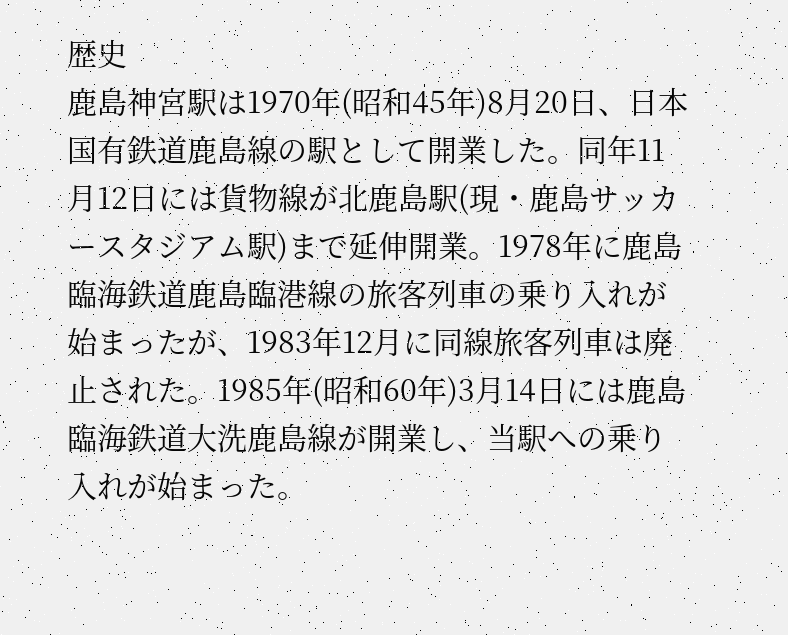歴史
鹿島神宮駅は1970年(昭和45年)8月20日、日本国有鉄道鹿島線の駅として開業した。同年11月12日には貨物線が北鹿島駅(現・鹿島サッカースタジアム駅)まで延伸開業。1978年に鹿島臨海鉄道鹿島臨港線の旅客列車の乗り入れが始まったが、1983年12月に同線旅客列車は廃止された。1985年(昭和60年)3月14日には鹿島臨海鉄道大洗鹿島線が開業し、当駅への乗り入れが始まった。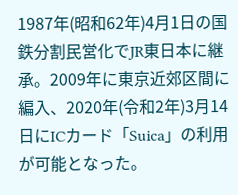1987年(昭和62年)4月1日の国鉄分割民営化でJR東日本に継承。2009年に東京近郊区間に編入、2020年(令和2年)3月14日にICカード「Suica」の利用が可能となった。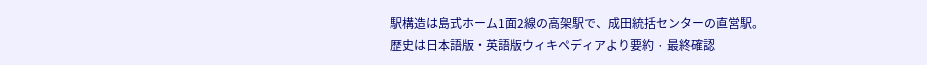駅構造は島式ホーム1面2線の高架駅で、成田統括センターの直営駅。
歴史は日本語版・英語版ウィキペディアより要約 · 最終確認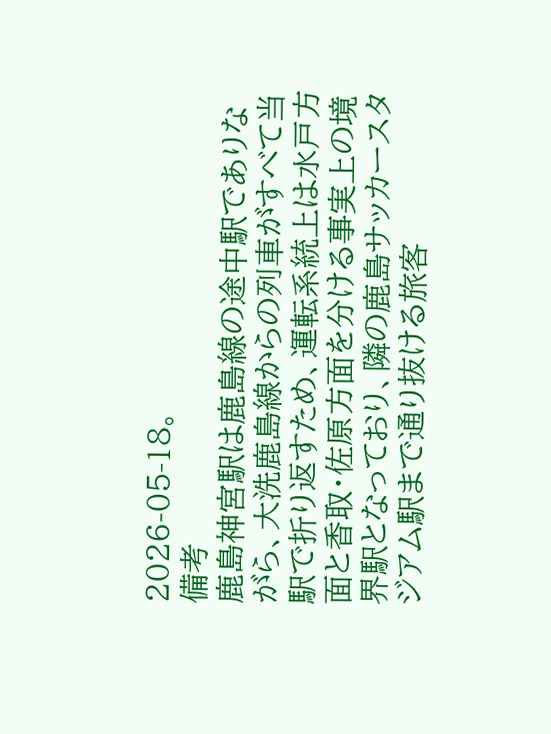2026-05-18。
備考
鹿島神宮駅は鹿島線の途中駅でありながら、大洗鹿島線からの列車がすべて当駅で折り返すため、運転系統上は水戸方面と香取・佐原方面を分ける事実上の境界駅となっており、隣の鹿島サッカースタジアム駅まで通り抜ける旅客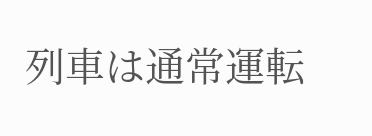列車は通常運転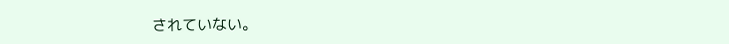されていない。